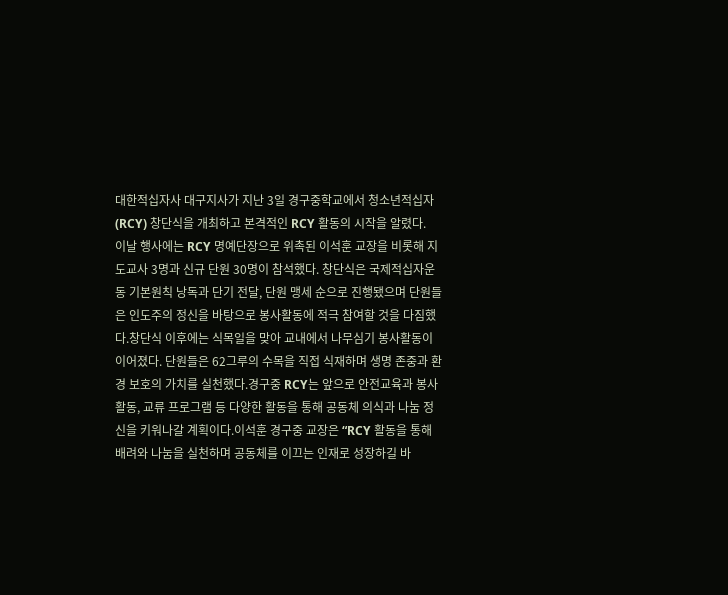대한적십자사 대구지사가 지난 3일 경구중학교에서 청소년적십자(RCY) 창단식을 개최하고 본격적인 RCY 활동의 시작을 알렸다.
이날 행사에는 RCY 명예단장으로 위촉된 이석훈 교장을 비롯해 지도교사 3명과 신규 단원 30명이 참석했다. 창단식은 국제적십자운동 기본원칙 낭독과 단기 전달, 단원 맹세 순으로 진행됐으며 단원들은 인도주의 정신을 바탕으로 봉사활동에 적극 참여할 것을 다짐했다.창단식 이후에는 식목일을 맞아 교내에서 나무심기 봉사활동이 이어졌다. 단원들은 62그루의 수목을 직접 식재하며 생명 존중과 환경 보호의 가치를 실천했다.경구중 RCY는 앞으로 안전교육과 봉사활동, 교류 프로그램 등 다양한 활동을 통해 공동체 의식과 나눔 정신을 키워나갈 계획이다.이석훈 경구중 교장은 “RCY 활동을 통해 배려와 나눔을 실천하며 공동체를 이끄는 인재로 성장하길 바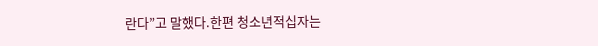란다”고 말했다.한편 청소년적십자는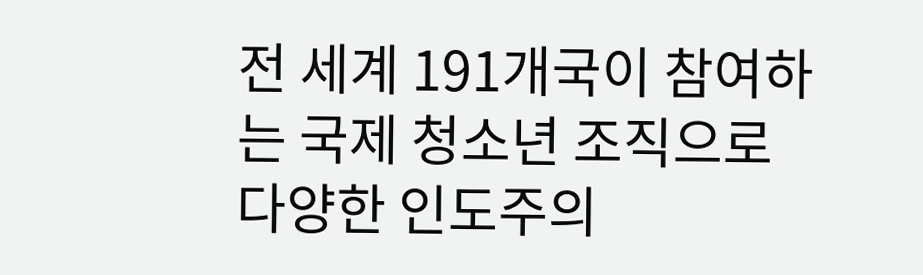전 세계 191개국이 참여하는 국제 청소년 조직으로 다양한 인도주의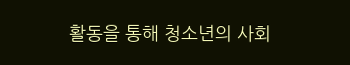활동을 통해 청소년의 사회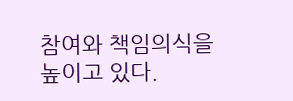참여와 책임의식을 높이고 있다.